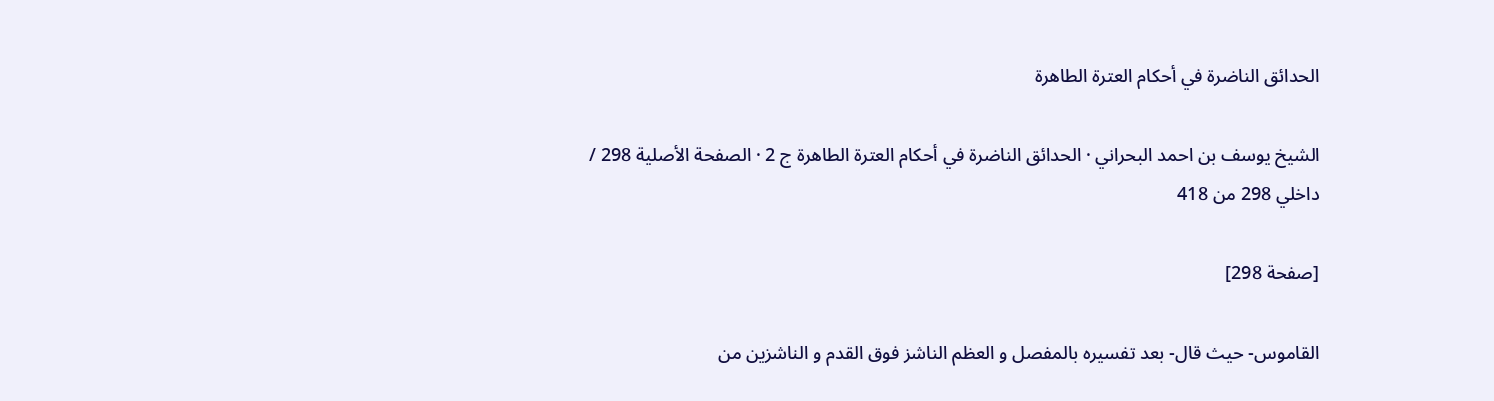الحدائق الناضرة في أحكام العترة الطاهرة

الشيخ يوسف بن احمد البحراني · الحدائق الناضرة في أحكام العترة الطاهرة ج 2 · الصفحة الأصلية 298 / داخلي 298 من 418

[صفحة 298]

القاموس- حيث قال- بعد تفسيره بالمفصل و العظم الناشز فوق القدم و الناشزين من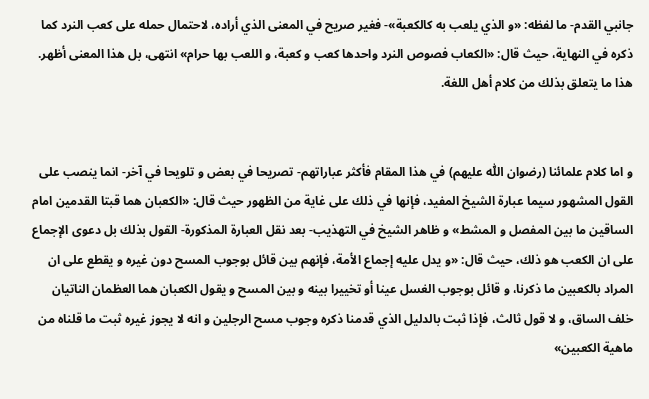جانبي القدم- ما لفظه: «و الذي يلعب به كالكعبة»- فغير صريح في المعنى الذي أراده، لاحتمال حمله على كعب النرد كما ذكره في النهاية، حيث قال: «الكعاب فصوص النرد واحدها كعب و كعبة، و اللعب بها حرام» انتهى، بل هذا المعنى أظهر. هذا ما يتعلق بذلك من كلام أهل اللغة.


و اما كلام علمائنا (رضوان اللّٰه عليهم) في هذا المقام فأكثر عباراتهم- تصريحا في بعض و تلويحا في آخر- انما ينصب على القول المشهور سيما عبارة الشيخ المفيد، فإنها في ذلك على غاية من الظهور حيث قال: «الكعبان هما قبتا القدمين امام الساقين ما بين المفصل و المشط» و ظاهر الشيخ في التهذيب- بعد نقل العبارة المذكورة- القول بذلك بل دعوى الإجماع على ان الكعب هو ذلك، حيث قال: «و يدل عليه إجماع الأمة، فإنهم بين قائل بوجوب المسح دون غيره و يقطع على ان المراد بالكعبين ما ذكرنا، و قائل بوجوب الغسل عينا أو تخييرا بينه و بين المسح و يقول الكعبان هما العظمان الناتيان خلف الساق، و لا قول ثالث، فإذا ثبت بالدليل الذي قدمنا ذكره وجوب مسح الرجلين و انه لا يجوز غيره ثبت ما قلناه من ماهية الكعبين»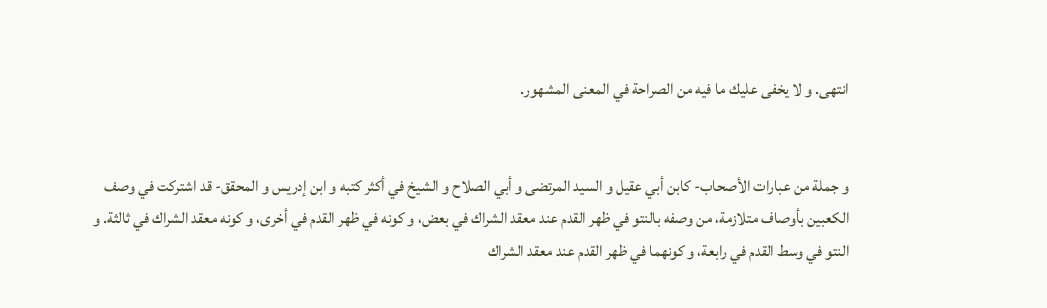انتهى. و لا يخفى عليك ما فيه من الصراحة في المعنى المشهور.


و جملة من عبارات الأصحاب- كابن أبي عقيل و السيد المرتضى و أبي الصلاح و الشيخ في أكثر كتبه و ابن إدريس و المحقق- قد اشتركت في وصف الكعبين بأوصاف متلازمة، من وصفه بالنتو في ظهر القدم عند معقد الشراك في بعض، و كونه في ظهر القدم في أخرى، و كونه معقد الشراك في ثالثة. و النتو في وسط القدم في رابعة، و كونهما في ظهر القدم عند معقد الشراك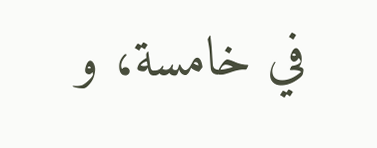في خامسة، و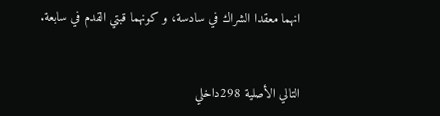انهما معقدا الشراك في سادسة، و كونهما قبتي القدم في سابعة.


التالي الأصلية 298داخلي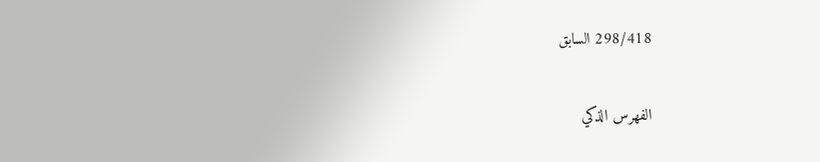298/418 السابق

الفهرس الذكي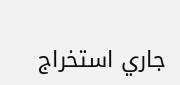جاري استخراج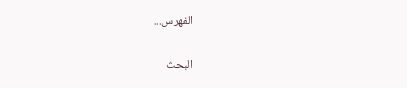الفهرس...

البحث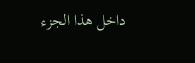داخل هذا الجزء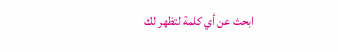ابحث عن أي كلمة لتظهر لك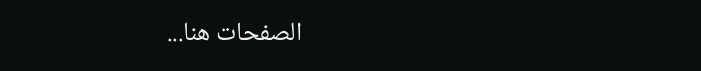الصفحات هنا...